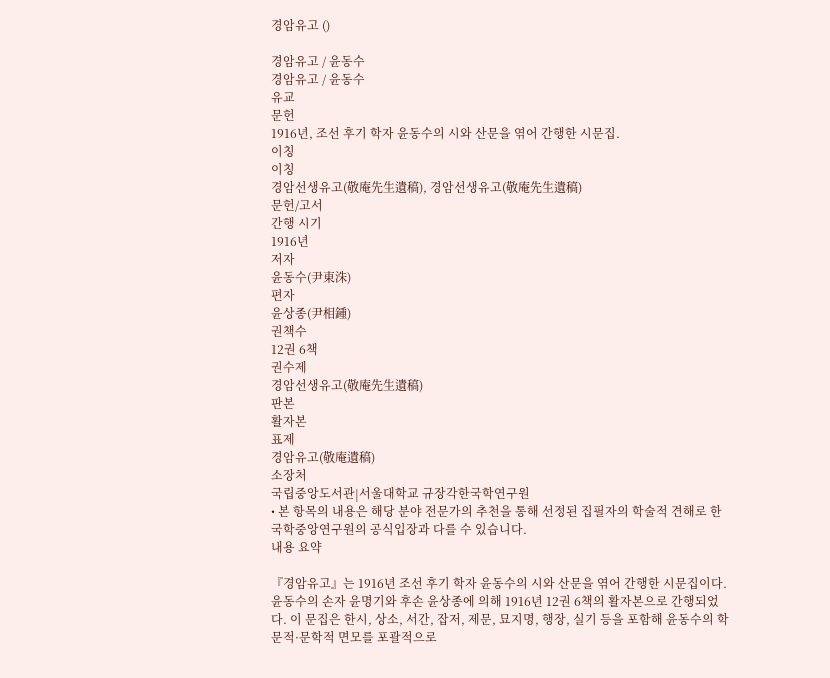경암유고 ()

경암유고 / 윤동수
경암유고 / 윤동수
유교
문헌
1916년, 조선 후기 학자 윤동수의 시와 산문을 엮어 간행한 시문집.
이칭
이칭
경암선생유고(敬庵先生遺稿), 경암선생유고(敬庵先生遺稿)
문헌/고서
간행 시기
1916년
저자
윤동수(尹東洙)
편자
윤상종(尹相鍾)
권책수
12권 6책
권수제
경암선생유고(敬庵先生遺稿)
판본
활자본
표제
경암유고(敬庵遺稿)
소장처
국립중앙도서관|서울대학교 규장각한국학연구원
• 본 항목의 내용은 해당 분야 전문가의 추천을 통해 선정된 집필자의 학술적 견해로 한국학중앙연구원의 공식입장과 다를 수 있습니다.
내용 요약

『경암유고』는 1916년 조선 후기 학자 윤동수의 시와 산문을 엮어 간행한 시문집이다. 윤동수의 손자 윤명기와 후손 윤상종에 의해 1916년 12권 6책의 활자본으로 간행되었다. 이 문집은 한시, 상소, 서간, 잡저, 제문, 묘지명, 행장, 실기 등을 포함해 윤동수의 학문적·문학적 면모를 포괄적으로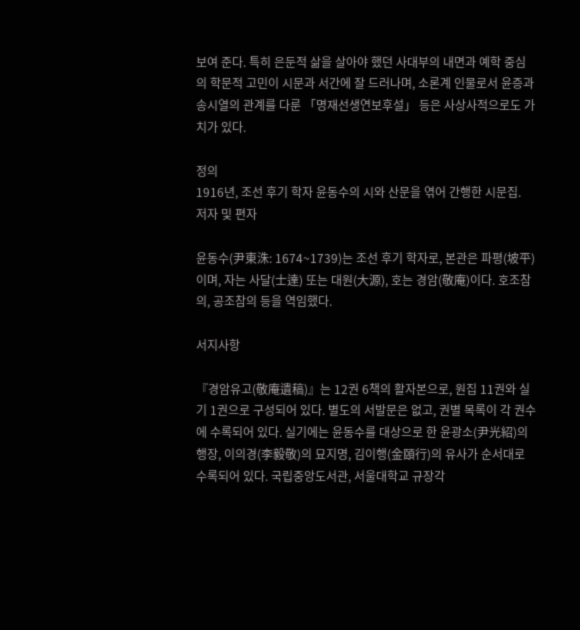보여 준다. 특히 은둔적 삶을 살아야 했던 사대부의 내면과 예학 중심의 학문적 고민이 시문과 서간에 잘 드러나며, 소론계 인물로서 윤증과 송시열의 관계를 다룬 「명재선생연보후설」 등은 사상사적으로도 가치가 있다.

정의
1916년, 조선 후기 학자 윤동수의 시와 산문을 엮어 간행한 시문집.
저자 및 편자

윤동수(尹東洙: 1674~1739)는 조선 후기 학자로, 본관은 파평(坡平)이며, 자는 사달(士達) 또는 대원(大源), 호는 경암(敬庵)이다. 호조참의, 공조참의 등을 역임했다.

서지사항

『경암유고(敬庵遺稿)』는 12권 6책의 활자본으로, 원집 11권와 실기 1권으로 구성되어 있다. 별도의 서발문은 없고, 권별 목록이 각 권수에 수록되어 있다. 실기에는 윤동수를 대상으로 한 윤광소(尹光紹)의 행장, 이의경(李毅敬)의 묘지명, 김이행(金頤行)의 유사가 순서대로 수록되어 있다. 국립중앙도서관, 서울대학교 규장각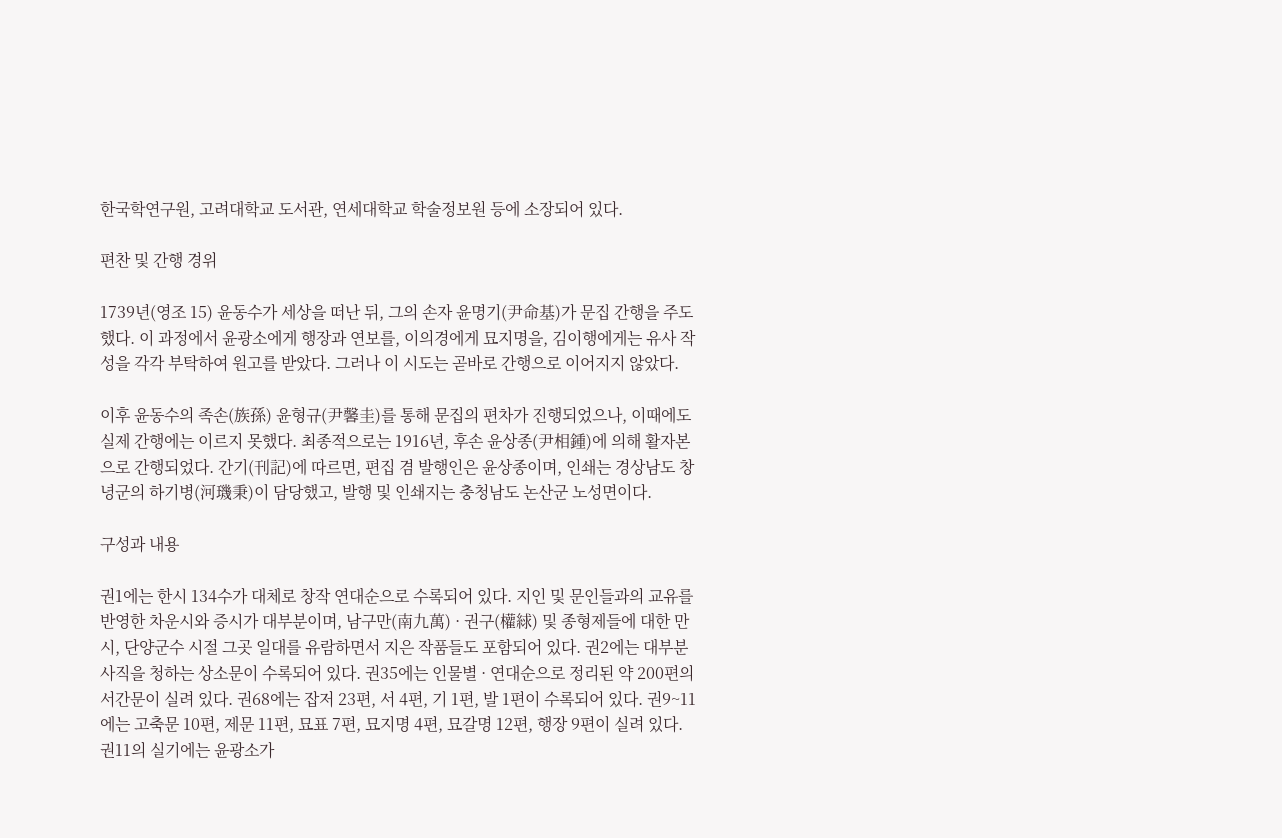한국학연구원, 고려대학교 도서관, 연세대학교 학술정보원 등에 소장되어 있다.

편찬 및 간행 경위

1739년(영조 15) 윤동수가 세상을 떠난 뒤, 그의 손자 윤명기(尹命基)가 문집 간행을 주도했다. 이 과정에서 윤광소에게 행장과 연보를, 이의경에게 묘지명을, 김이행에게는 유사 작성을 각각 부탁하여 원고를 받았다. 그러나 이 시도는 곧바로 간행으로 이어지지 않았다.

이후 윤동수의 족손(族孫) 윤형규(尹馨圭)를 통해 문집의 편차가 진행되었으나, 이때에도 실제 간행에는 이르지 못했다. 최종적으로는 1916년, 후손 윤상종(尹相鍾)에 의해 활자본으로 간행되었다. 간기(刊記)에 따르면, 편집 겸 발행인은 윤상종이며, 인쇄는 경상남도 창녕군의 하기병(河璣秉)이 담당했고, 발행 및 인쇄지는 충청남도 논산군 노성면이다.

구성과 내용

권1에는 한시 134수가 대체로 창작 연대순으로 수록되어 있다. 지인 및 문인들과의 교유를 반영한 차운시와 증시가 대부분이며, 남구만(南九萬) · 권구(權絿) 및 종형제들에 대한 만시, 단양군수 시절 그곳 일대를 유람하면서 지은 작품들도 포함되어 있다. 권2에는 대부분 사직을 청하는 상소문이 수록되어 있다. 권35에는 인물별 · 연대순으로 정리된 약 200편의 서간문이 실려 있다. 권68에는 잡저 23편, 서 4편, 기 1편, 발 1편이 수록되어 있다. 권9~11에는 고축문 10편, 제문 11편, 묘표 7편, 묘지명 4편, 묘갈명 12편, 행장 9편이 실려 있다. 권11의 실기에는 윤광소가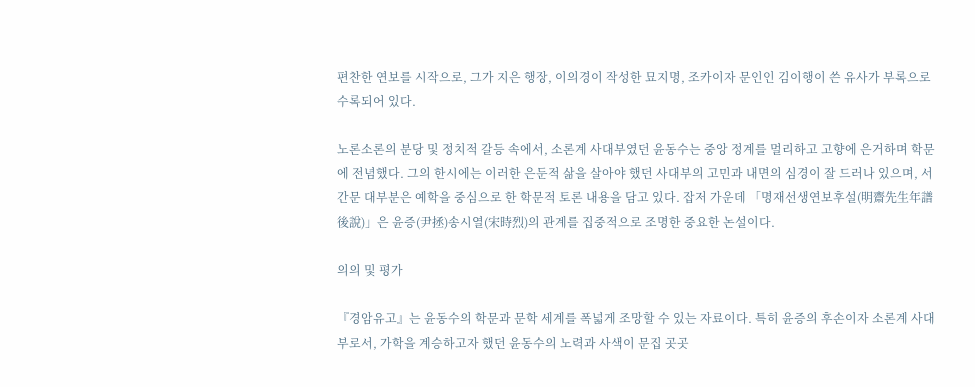편찬한 연보를 시작으로, 그가 지은 행장, 이의경이 작성한 묘지명, 조카이자 문인인 김이행이 쓴 유사가 부록으로 수록되어 있다.

노론소론의 분당 및 정치적 갈등 속에서, 소론계 사대부였던 윤동수는 중앙 정계를 멀리하고 고향에 은거하며 학문에 전념했다. 그의 한시에는 이러한 은둔적 삶을 살아야 했던 사대부의 고민과 내면의 심경이 잘 드러나 있으며, 서간문 대부분은 예학을 중심으로 한 학문적 토론 내용을 담고 있다. 잡저 가운데 「명재선생연보후설(明齋先生年譜後說)」은 윤증(尹拯)송시열(宋時烈)의 관계를 집중적으로 조명한 중요한 논설이다.

의의 및 평가

『경암유고』는 윤동수의 학문과 문학 세계를 폭넓게 조망할 수 있는 자료이다. 특히 윤증의 후손이자 소론계 사대부로서, 가학을 계승하고자 했던 윤동수의 노력과 사색이 문집 곳곳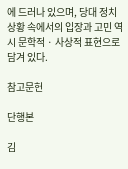에 드러나 있으며, 당대 정치 상황 속에서의 입장과 고민 역시 문학적 · 사상적 표현으로 담겨 있다.

참고문헌

단행본

김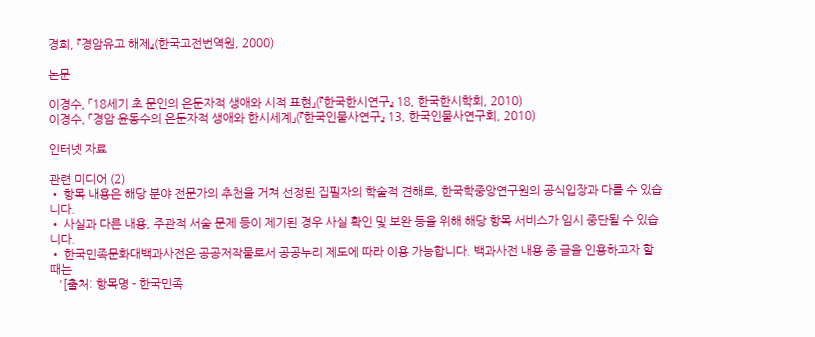경희, 『경암유고 해제』(한국고전번역원, 2000)

논문

이경수, 「18세기 초 문인의 은둔자적 생애와 시적 표현」(『한국한시연구』 18, 한국한시학회, 2010)
이경수, 「경암 윤동수의 은둔자적 생애와 한시세계」(『한국인물사연구』 13, 한국인물사연구회, 2010)

인터넷 자료

관련 미디어 (2)
• 항목 내용은 해당 분야 전문가의 추천을 거쳐 선정된 집필자의 학술적 견해로, 한국학중앙연구원의 공식입장과 다를 수 있습니다.
• 사실과 다른 내용, 주관적 서술 문제 등이 제기된 경우 사실 확인 및 보완 등을 위해 해당 항목 서비스가 임시 중단될 수 있습니다.
• 한국민족문화대백과사전은 공공저작물로서 공공누리 제도에 따라 이용 가능합니다. 백과사전 내용 중 글을 인용하고자 할 때는
   '[출처: 항목명 - 한국민족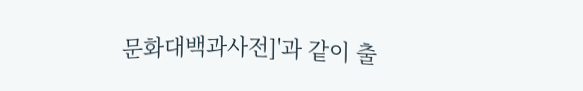문화대백과사전]'과 같이 출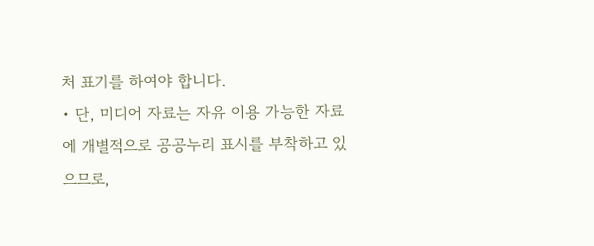처 표기를 하여야 합니다.
• 단, 미디어 자료는 자유 이용 가능한 자료에 개별적으로 공공누리 표시를 부착하고 있으므로,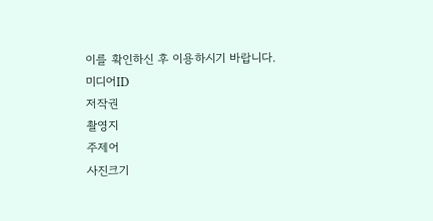이를 확인하신 후 이용하시기 바랍니다.
미디어ID
저작권
촬영지
주제어
사진크기